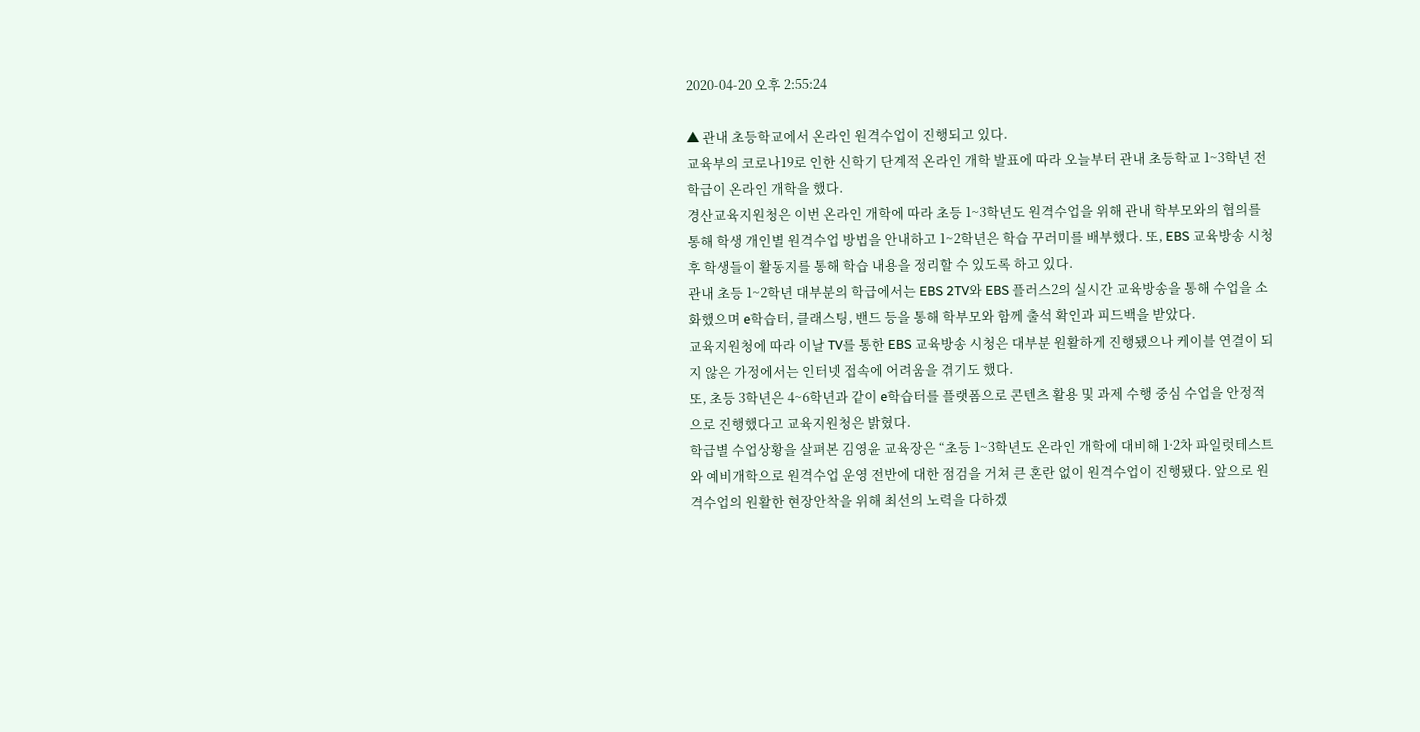2020-04-20 오후 2:55:24

▲ 관내 초등학교에서 온라인 원격수업이 진행되고 있다.
교육부의 코로나19로 인한 신학기 단계적 온라인 개학 발표에 따라 오늘부터 관내 초등학교 1~3학년 전 학급이 온라인 개학을 했다.
경산교육지원청은 이번 온라인 개학에 따라 초등 1~3학년도 원격수업을 위해 관내 학부모와의 협의를 통해 학생 개인별 원격수업 방법을 안내하고 1~2학년은 학습 꾸러미를 배부했다. 또, EBS 교육방송 시청 후 학생들이 활동지를 통해 학습 내용을 정리할 수 있도록 하고 있다.
관내 초등 1~2학년 대부분의 학급에서는 EBS 2TV와 EBS 플러스2의 실시간 교육방송을 통해 수업을 소화했으며 e학습터, 클래스팅, 밴드 등을 통해 학부모와 함께 출석 확인과 피드백을 받았다.
교육지원청에 따라 이날 TV를 통한 EBS 교육방송 시청은 대부분 원활하게 진행됐으나 케이블 연결이 되지 않은 가정에서는 인터넷 접속에 어려움을 겪기도 했다.
또, 초등 3학년은 4~6학년과 같이 e학습터를 플랫폼으로 콘텐츠 활용 및 과제 수행 중심 수업을 안정적으로 진행했다고 교육지원청은 밝혔다.
학급별 수업상황을 살펴본 김영윤 교육장은 “초등 1~3학년도 온라인 개학에 대비해 1·2차 파일럿테스트와 예비개학으로 원격수업 운영 전반에 대한 점검을 거쳐 큰 혼란 없이 원격수업이 진행됐다. 앞으로 원격수업의 원활한 현장안착을 위해 최선의 노력을 다하겠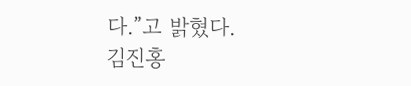다.”고 밝혔다.
김진홍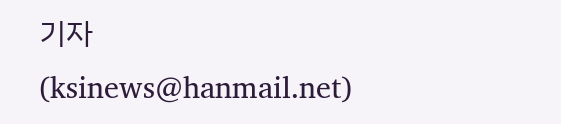기자 (ksinews@hanmail.net)